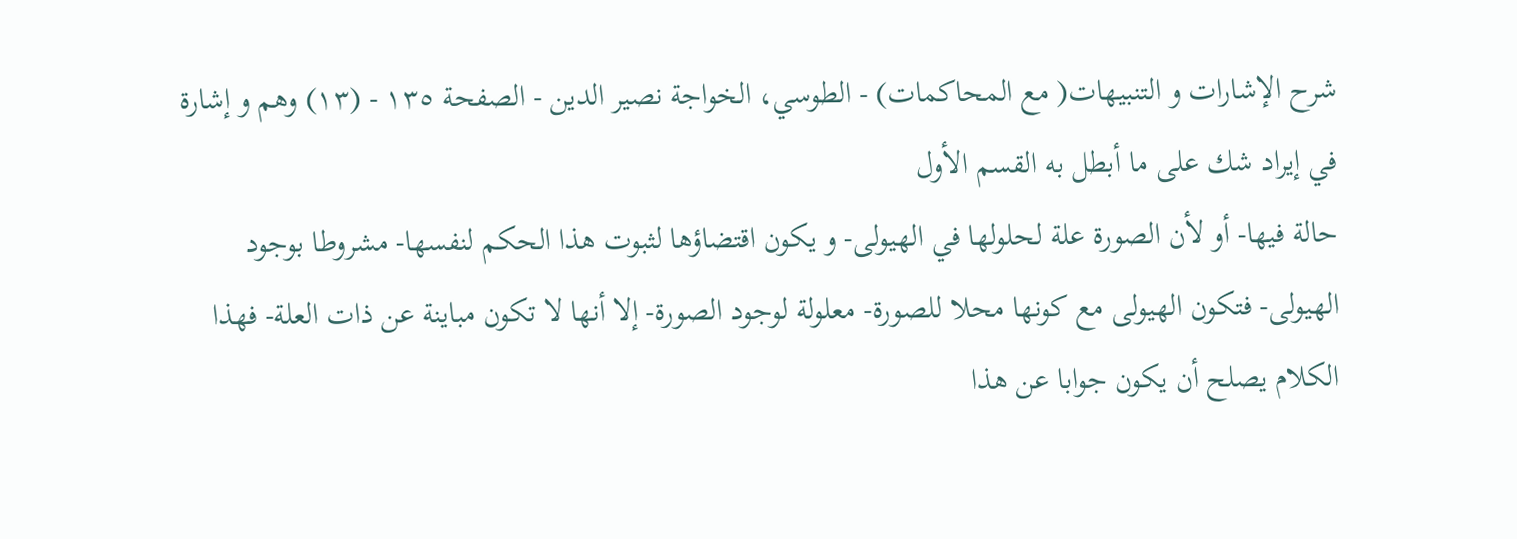شرح الإشارات و التنبيهات( مع المحاكمات) - الطوسي، الخواجة نصير الدين - الصفحة ١٣٥ - (١٣) وهم و إشارة في إيراد شك على ما أبطل به القسم الأول
حالة فيها- أو لأن الصورة علة لحلولها في الهيولى- و يكون اقتضاؤها لثبوت هذا الحكم لنفسها- مشروطا بوجود الهيولى- فتكون الهيولى مع كونها محلا للصورة- معلولة لوجود الصورة- إلا أنها لا تكون مباينة عن ذات العلة- فهذا الكلام يصلح أن يكون جوابا عن هذا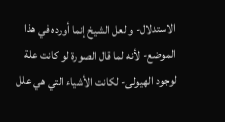الاستدلال- و لعل الشيخ إنما أورده في هذا الموضع- لأنه لما قال الصورة لو كانت علة لوجود الهيولى- لكانت الأشياء التي هي علل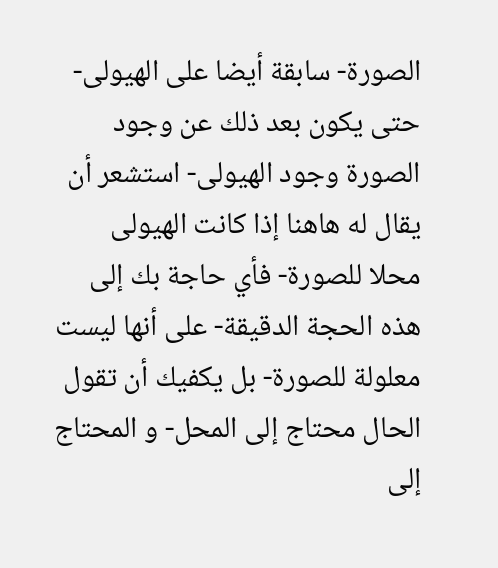الصورة- سابقة أيضا على الهيولى- حتى يكون بعد ذلك عن وجود الصورة وجود الهيولى- استشعر أن يقال له هاهنا إذا كانت الهيولى محلا للصورة- فأي حاجة بك إلى هذه الحجة الدقيقة- على أنها ليست معلولة للصورة- بل يكفيك أن تقول الحال محتاج إلى المحل- و المحتاج إلى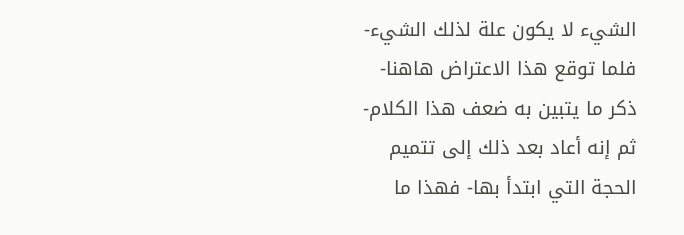الشيء لا يكون علة لذلك الشيء- فلما توقع هذا الاعتراض هاهنا- ذكر ما يتبين به ضعف هذا الكلام- ثم إنه أعاد بعد ذلك إلى تتميم الحجة التي ابتدأ بها- فهذا ما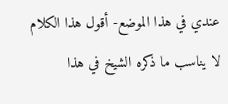عندي في هذا الموضع- أقول هذا الكلام لا يناسب ما ذكره الشيخ في هذا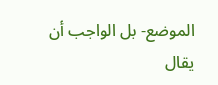الموضع- بل الواجب أن يقال